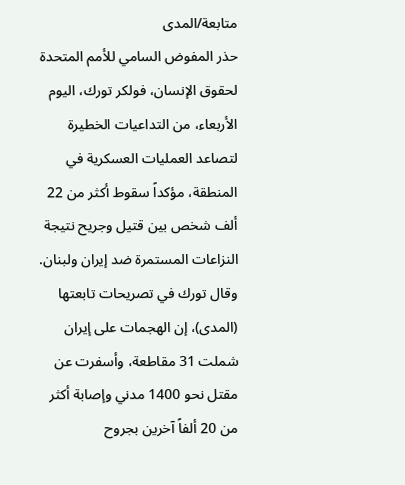متابعة/المدى
حذر المفوض السامي للأمم المتحدة لحقوق الإنسان، فولكر تورك، اليوم الأربعاء، من التداعيات الخطيرة لتصاعد العمليات العسكرية في المنطقة، مؤكداً سقوط أكثر من 22 ألف شخص بين قتيل وجريح نتيجة النزاعات المستمرة ضد إيران ولبنان.
وقال تورك في تصريحات تابعتها (المدى)، إن الهجمات على إيران شملت 31 مقاطعة، وأسفرت عن مقتل نحو 1400 مدني وإصابة أكثر من 20 ألفاً آخرين بجروح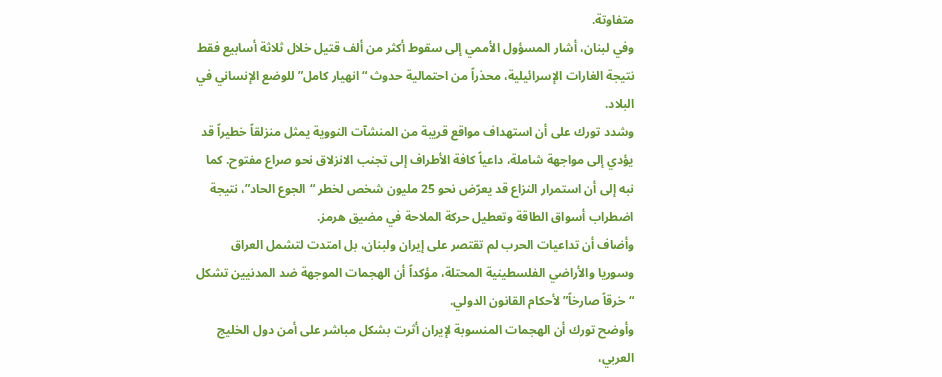متفاوتة.
وفي لبنان، أشار المسؤول الأممي إلى سقوط أكثر من ألف قتيل خلال ثلاثة أسابيع فقط نتيجة الغارات الإسرائيلية، محذراً من احتمالية حدوث “انهيار كامل” للوضع الإنساني في البلاد.
وشدد تورك على أن استهداف مواقع قريبة من المنشآت النووية يمثل منزلقاً خطيراً قد يؤدي إلى مواجهة شاملة، داعياً كافة الأطراف إلى تجنب الانزلاق نحو صراع مفتوح. كما نبه إلى أن استمرار النزاع قد يعرّض نحو 25 مليون شخص لخطر “الجوع الحاد”، نتيجة اضطراب أسواق الطاقة وتعطيل حركة الملاحة في مضيق هرمز.
وأضاف أن تداعيات الحرب لم تقتصر على إيران ولبنان، بل امتدت لتشمل العراق وسوريا والأراضي الفلسطينية المحتلة، مؤكداً أن الهجمات الموجهة ضد المدنيين تشكل “خرقاً صارخاً” لأحكام القانون الدولي.
وأوضح تورك أن الهجمات المنسوبة لإيران أثرت بشكل مباشر على أمن دول الخليج العربي،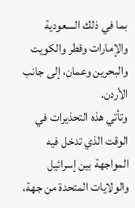بما في ذلك السعودية والإمارات وقطر والكويت والبحرين وعمان، إلى جانب الأردن.
وتأتي هذه التحذيرات في الوقت الذي تدخل فيه المواجهة بين إسرائيل والولايات المتحدة من جهة،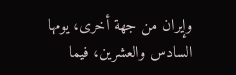وإيران من جهة أخرى، يومها السادس والعشرين، فيما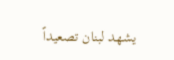يشهد لبنان تصعيداً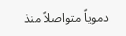دموياً متواصلاً منذ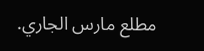مطلع مارس الجاري.